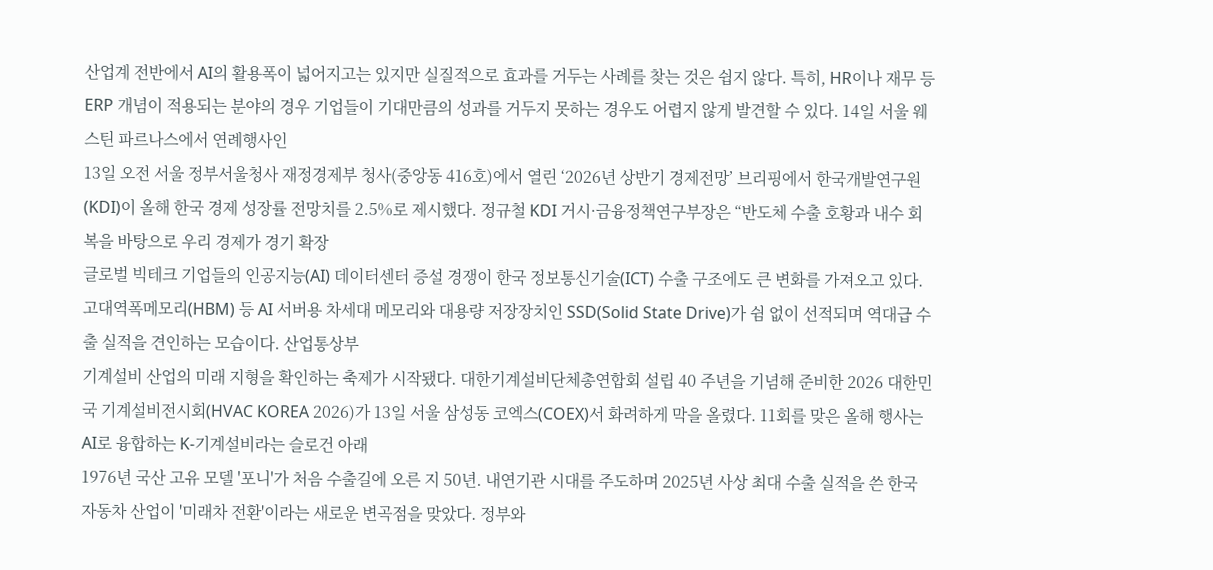산업계 전반에서 AI의 활용폭이 넓어지고는 있지만 실질적으로 효과를 거두는 사례를 찾는 것은 쉽지 않다. 특히, HR이나 재무 등 ERP 개념이 적용되는 분야의 경우 기업들이 기대만큼의 성과를 거두지 못하는 경우도 어렵지 않게 발견할 수 있다. 14일 서울 웨스틴 파르나스에서 연례행사인
13일 오전 서울 정부서울청사 재정경제부 청사(중앙동 416호)에서 열린 ‘2026년 상반기 경제전망’ 브리핑에서 한국개발연구원(KDI)이 올해 한국 경제 성장률 전망치를 2.5%로 제시했다. 정규철 KDI 거시·금융정책연구부장은 “반도체 수출 호황과 내수 회복을 바탕으로 우리 경제가 경기 확장
글로벌 빅테크 기업들의 인공지능(AI) 데이터센터 증설 경쟁이 한국 정보통신기술(ICT) 수출 구조에도 큰 변화를 가져오고 있다. 고대역폭메모리(HBM) 등 AI 서버용 차세대 메모리와 대용량 저장장치인 SSD(Solid State Drive)가 쉼 없이 선적되며 역대급 수출 실적을 견인하는 모습이다. 산업통상부
기계설비 산업의 미래 지형을 확인하는 축제가 시작됐다. 대한기계설비단체총연합회 설립 40 주년을 기념해 준비한 2026 대한민국 기계설비전시회(HVAC KOREA 2026)가 13일 서울 삼성동 코엑스(COEX)서 화려하게 막을 올렸다. 11회를 맞은 올해 행사는 AI로 융합하는 K-기계설비라는 슬로건 아래
1976년 국산 고유 모델 '포니'가 처음 수출길에 오른 지 50년. 내연기관 시대를 주도하며 2025년 사상 최대 수출 실적을 쓴 한국 자동차 산업이 '미래차 전환'이라는 새로운 변곡점을 맞았다. 정부와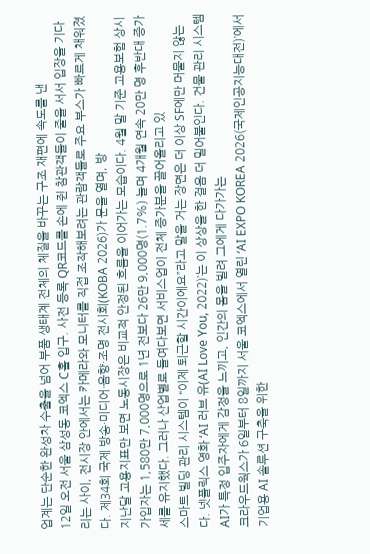업계는 단순한 완성차 수출을 넘어 부품 생태계 전체의 체질을 바꾸는 구조 재편에 속도를 낸
12일 오전 서울 삼성동 코엑스 C홀 입구. 사전 등록 QR코드를 손에 쥔 참관객들이 줄을 서서 입장을 기다리는 사이, 전시장 안에서는 카메라와 모니터를 직접 조작해보려는 관람객들로 주요 부스가 빠르게 채워졌다. 제34회 국제 방송·미디어·음향·조명 전시회(KOBA 2026)가 문을 열며, 방
지난달 고용지표만 보면 노동시장은 비교적 안정된 흐름을 이어가는 모습이다. 4월 말 기준 고용보험 상시 가입자는 1,580만 7,000명으로 1년 전보다 26만 9,000명(1.7%) 늘며 4개월 연속 20만 명 후반대 증가세를 유지했다. 그러나 산업별로 들여다보면 서비스업이 전체 증가분을 끌어올리고 있
스마트 빌딩 관리 시스템이 “이제 퇴근할 시간이에요”라고 말을 거는 장면은 더 이상 SF에만 머물지 않는다. 넷플릭스 영화 ‘AI 러브 유(AI Love You, 2022)’는 이 상상을 한 걸음 더 밀어붙인다. 건물 관리 시스템 AI가 특정 입주자에게 감정을 느끼고, 인간의 몸을 빌려 그에게 다가가는
크라우드웍스가 6일부터 8일까지 서울 코엑스에서 열린 ‘AI EXPO KOREA 2026(국제인공지능대전)’에서 기업용 AI 솔루션 구축을 위한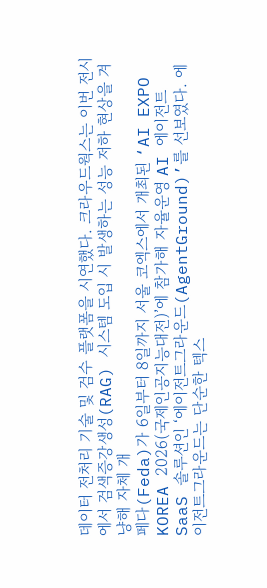데이터 전처리 기술 및 검수 플랫폼을 시연했다. 크라우드웍스는 이번 전시에서 검색증강생성(RAG) 시스템 도입 시 발생하는 성능 저하 현상을 겨냥해 자체 개
페다(Feda)가 6일부터 8일까지 서울 코엑스에서 개최된 ‘AI EXPO KOREA 2026(국제인공지능대전)’에 참가해 자율운영 AI 에이전트 SaaS 솔루션인 ‘에이전트그라운드(AgentGround)’를 선보였다. 에이전트그라운드는 단순한 텍스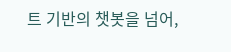트 기반의 챗봇을 넘어,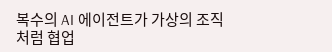복수의 AI 에이전트가 가상의 조직처럼 협업